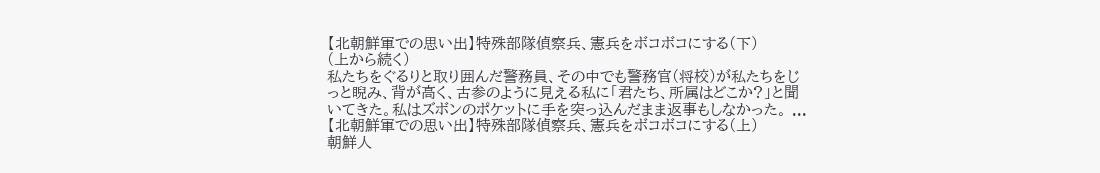【北朝鮮軍での思い出】特殊部隊偵察兵、憲兵をボコボコにする(下)
(上から続く)
私たちをぐるりと取り囲んだ警務員、その中でも警務官(将校)が私たちをじっと睨み、背が高く、古参のように見える私に「君たち、所属はどこか?」と聞いてきた。私はズボンのポケットに手を突っ込んだまま返事もしなかった。 ...
【北朝鮮軍での思い出】特殊部隊偵察兵、憲兵をボコボコにする(上)
朝鮮人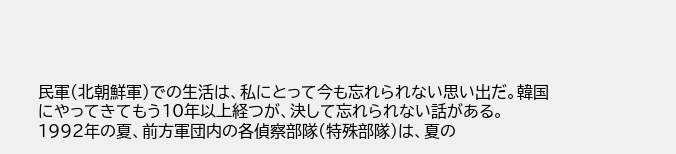民軍(北朝鮮軍)での生活は、私にとって今も忘れられない思い出だ。韓国にやってきてもう10年以上経つが、決して忘れられない話がある。
1992年の夏、前方軍団内の各偵察部隊(特殊部隊)は、夏の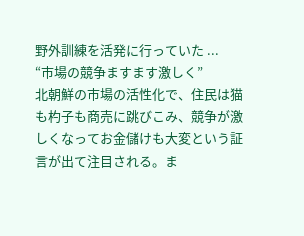野外訓練を活発に行っていた ...
“市場の競争ますます激しく”
北朝鮮の市場の活性化で、住民は猫も杓子も商売に跳びこみ、競争が激しくなってお金儲けも大変という証言が出て注目される。ま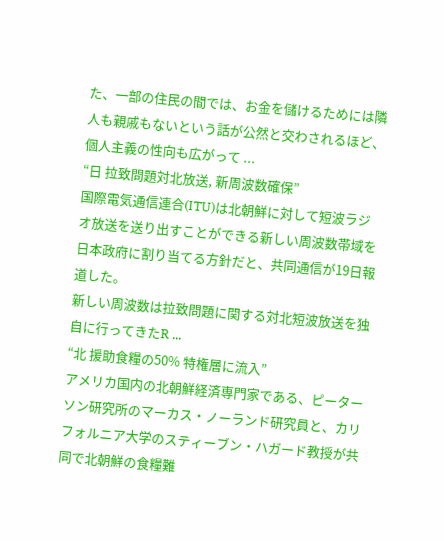た、一部の住民の間では、お金を儲けるためには隣人も親戚もないという話が公然と交わされるほど、個人主義の性向も広がって ...
“日 拉致問題対北放送, 新周波数確保”
国際電気通信連合(ITU)は北朝鮮に対して短波ラジオ放送を送り出すことができる新しい周波数帯域を日本政府に割り当てる方針だと、共同通信が19日報道した。
新しい周波数は拉致問題に関する対北短波放送を独自に行ってきたR ...
“北 援助食糧の50% 特権層に流入”
アメリカ国内の北朝鮮経済専門家である、ピーターソン研究所のマーカス・ノーランド研究員と、カリフォルニア大学のスティーブン・ハガード教授が共同で北朝鮮の食糧難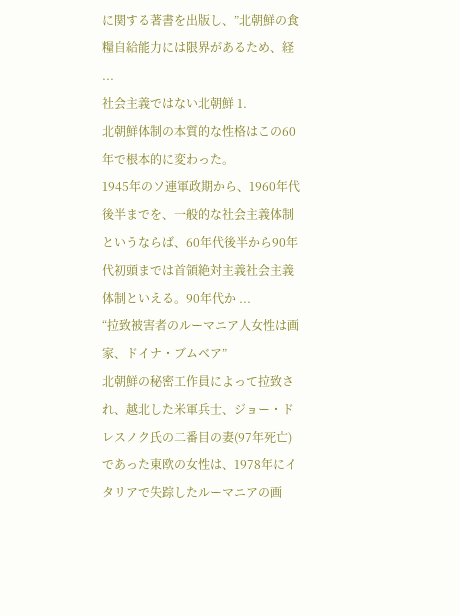に関する著書を出版し、”北朝鮮の食糧自給能力には限界があるため、経 ...
社会主義ではない北朝鮮 1.
北朝鮮体制の本質的な性格はこの60年で根本的に変わった。
1945年のソ連軍政期から、1960年代後半までを、一般的な社会主義体制というならば、60年代後半から90年代初頭までは首領絶対主義社会主義体制といえる。90年代か ...
“拉致被害者のルーマニア人女性は画家、ドイナ・ブムベア”
北朝鮮の秘密工作員によって拉致され、越北した米軍兵士、ジョー・ドレスノク氏の二番目の妻(97年死亡)であった東欧の女性は、1978年にイタリアで失踪したルーマニアの画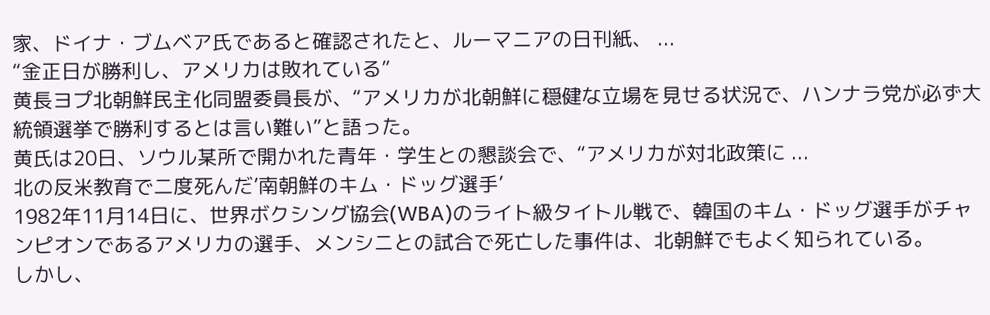家、ドイナ・ブムベア氏であると確認されたと、ルーマニアの日刊紙、 ...
“金正日が勝利し、アメリカは敗れている”
黄長ヨプ北朝鮮民主化同盟委員長が、“アメリカが北朝鮮に穏健な立場を見せる状況で、ハンナラ党が必ず大統領選挙で勝利するとは言い難い”と語った。
黄氏は20日、ソウル某所で開かれた青年・学生との懇談会で、“アメリカが対北政策に ...
北の反米教育で二度死んだ’南朝鮮のキム・ドッグ選手’
1982年11月14日に、世界ボクシング協会(WBA)のライト級タイトル戦で、韓国のキム・ドッグ選手がチャンピオンであるアメリカの選手、メンシニとの試合で死亡した事件は、北朝鮮でもよく知られている。
しかし、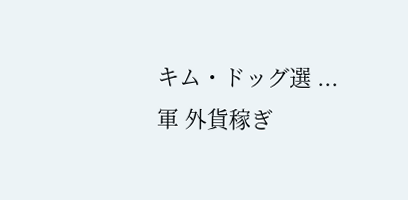キム・ドッグ選 ...
軍 外貨稼ぎ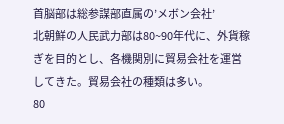首脳部は総参謀部直属の’メボン会社’
北朝鮮の人民武力部は80~90年代に、外貨稼ぎを目的とし、各機関別に貿易会社を運営してきた。貿易会社の種類は多い。
80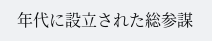年代に設立された総参謀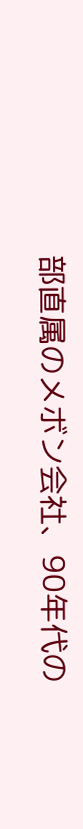部直属のメボン会社、90年代の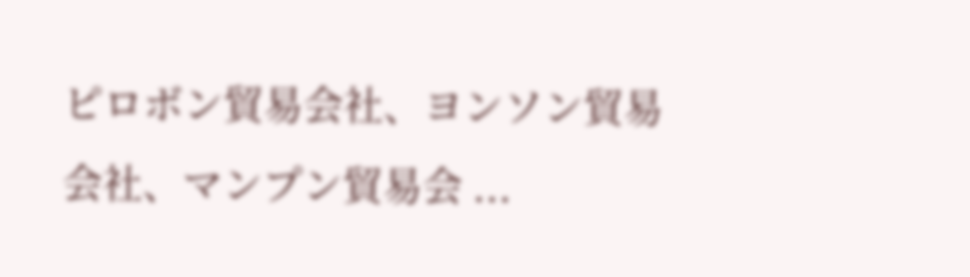ピロボン貿易会社、ヨンソン貿易会社、マンプン貿易会 ...